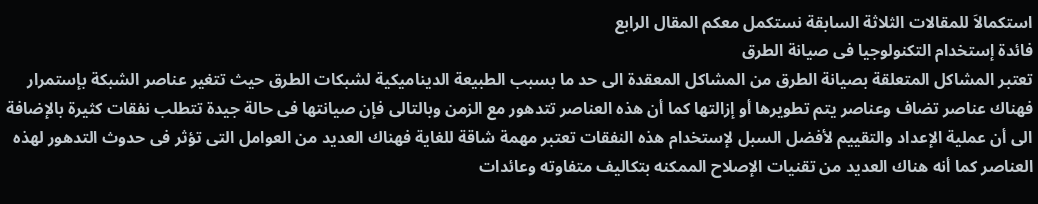استكمالاَ للمقالات الثلاثة السابقة نستكمل معكم المقال الرابع
فائدة إستخدام التكنولوجيا فى صيانة الطرق
تعتبر المشاكل المتعلقة بصيانة الطرق من المشاكل المعقدة الى حد ما بسبب الطبيعة الديناميكية لشبكات الطرق حيث تتغير عناصر الشبكة بإستمرار فهناك عناصر تضاف وعناصر يتم تطويرها أو إزالتها كما أن هذه العناصر تتدهور مع الزمن وبالتالى فإن صيانتها فى حالة جيدة تتطلب نفقات كثيرة بالإضافة الى أن عملية الإعداد والتقييم لأفضل السبل لإستخدام هذه النفقات تعتبر مهمة شاقة للغاية فهناك العديد من العوامل التى تؤثر فى حدوث التدهور لهذه العناصر كما أنه هناك العديد من تقنيات الإصلاح الممكنه بتكاليف متفاوته وعائدات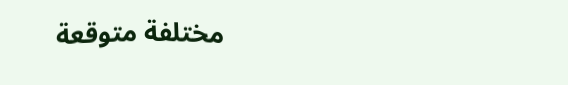مختلفة متوقعة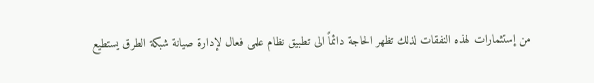من إستثمارات لهذه النفقات لذلك تظهر الحاجة دائماً الى تطبيق نظام علمى فعال لإدارة صيانة شبكة الطرق يستطيع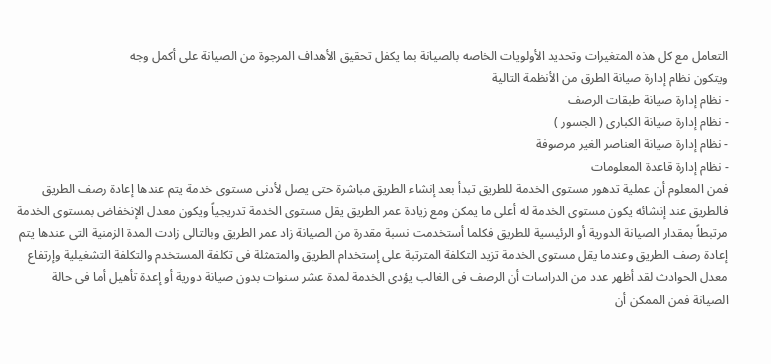التعامل مع كل هذه المتغيرات وتحديد الأولويات الخاصه بالصيانة بما يكفل تحقيق الأهداف المرجوة من الصيانة على أكمل وجه
ويتكون نظام إدارة صيانة الطرق من الأنظمة التالية
- نظام إدارة صيانة طبقات الرصف
- نظام إدارة صيانة الكبارى ( الجسور )
- نظام إدارة صيانة العناصر الغير مرصوفة
- نظام إدارة قاعدة المعلومات
فمن المعلوم أن عملية تدهور مستوى الخدمة للطريق تبدأ بعد إنشاء الطريق مباشرة حتى يصل لأدنى مستوى خدمة يتم عندها إعادة رصف الطريق فالطريق عند إنشائه يكون مستوى الخدمة له أعلى ما يمكن ومع زيادة عمر الطريق يقل مستوى الخدمة تدريجياً ويكون معدل الإنخفاض بمستوى الخدمة مرتبطاً بمقدار الصيانة الدورية أو الرئيسية للطريق فكلما أستخدمت نسبة مقدرة من الصيانة زاد عمر الطريق وبالتالى زادت المدة الزمنية التى عندها يتم إعادة رصف الطريق وعندما يقل مستوى الخدمة تزيد التكلفة المترتبة على إستخدام الطريق والمتمثلة فى تكلفة المستخدم والتكلفة التشغيلية وإرتفاع معدل الحوادث لقد أظهر عدد من الدراسات أن الرصف فى الغالب يؤدى الخدمة لمدة عشر سنوات بدون صيانة دورية أو إعدة تأهيل أما فى حالة الصيانة فمن الممكن أن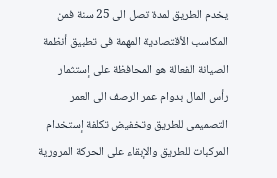يخدم الطريق لمدة تصل الى 25 سنة فمن المكاسب الأقتصادية المهمة فى تطبيق أنظمة الصيانة الفعالة هو المحافظة على إستثمار رأس المال بدوام عمر الرصف الى العمر التصميمى للطريق وتخفيض تكلفة إستخدام المركبات للطريق والإبقاء على الحركة المرورية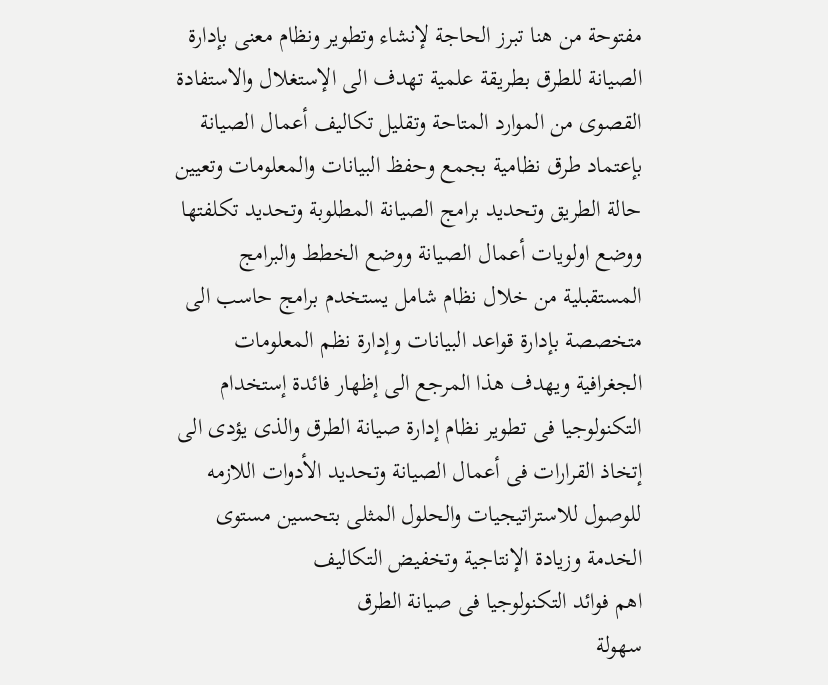مفتوحة من هنا تبرز الحاجة لإنشاء وتطوير ونظام معنى بإدارة الصيانة للطرق بطريقة علمية تهدف الى الإستغلال والاستفادة القصوى من الموارد المتاحة وتقليل تكاليف أعمال الصيانة بإعتماد طرق نظامية بجمع وحفظ البيانات والمعلومات وتعيين حالة الطريق وتحديد برامج الصيانة المطلوبة وتحديد تكلفتها ووضع اولويات أعمال الصيانة ووضع الخطط والبرامج المستقبلية من خلال نظام شامل يستخدم برامج حاسب الى متخصصة بإدارة قواعد البيانات وإدارة نظم المعلومات الجغرافية ويهدف هذا المرجع الى إظهار فائدة إستخدام التكنولوجيا فى تطوير نظام إدارة صيانة الطرق والذى يؤدى الى إتخاذ القرارات فى أعمال الصيانة وتحديد الأدوات اللازمه للوصول للاستراتيجيات والحلول المثلى بتحسين مستوى الخدمة وزيادة الإنتاجية وتخفيض التكاليف
اهم فوائد التكنولوجيا فى صيانة الطرق
سهولة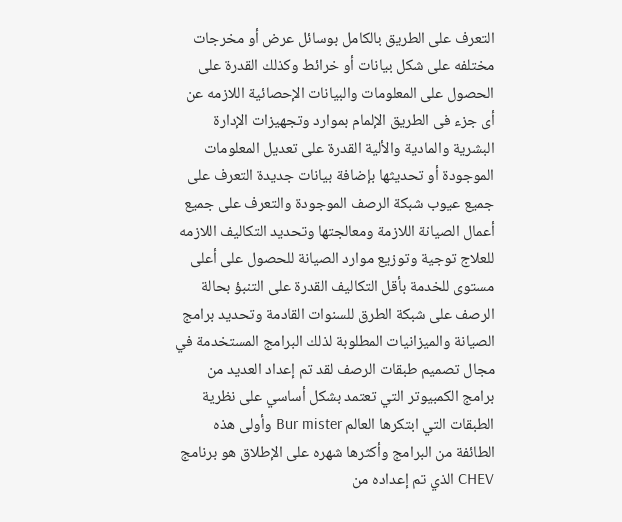التعرف على الطريق بالكامل بوسائل عرض أو مخرجات مختلفه على شكل بيانات أو خرائط وكذلك القدرة على الحصول على المعلومات والبيانات الإحصائية اللازمه عن أى جزء فى الطريق الإلمام بموارد وتجهيزات الإدارة البشرية والمادية والألية القدرة على تعديل المعلومات الموجودة أو تحديثها بإضافة بيانات جديدة التعرف على جميع عيوب شبكة الرصف الموجودة والتعرف على جميع أعمال الصيانة اللازمة ومعالجتها وتحديد التكاليف اللازمه للعلاج توجية وتوزيع موارد الصيانة للحصول على أعلى مستوى للخدمة بأقل التكاليف القدرة على التنبؤ بحالة الرصف على شبكة الطرق للسنوات القادمة وتحديد برامج الصيانة والميزانيات المطلوبة لذلك البرامج المستخدمة في مجال تصميم طبقات الرصف لقد تم إعداد العديد من برامج الكمبيوتر التي تعتمد بشكل أساسي على نظرية الطبقات التي ابتكرها العالم Bur mister وأولى هذه الطائفة من البرامج وأكثرها شهره على الإطلاق هو برنامج CHEV الذي تم إعداده من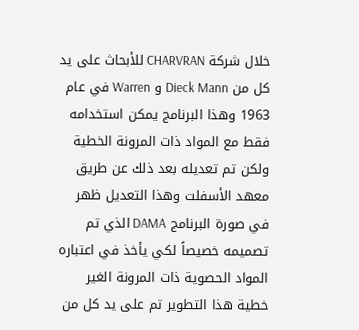خلال شركة CHARVRAN للأبحاث على يد كل من Dieck Mann و Warren في عام 1963 وهذا البرنامج يمكن استخدامه فقط مع المواد ذات المرونة الخطية ولكن تم تعديله بعد ذلك عن طريق معهد الأسفلت وهذا التعديل ظهر في صورة البرنامج DAMA الذي تم تصميمه خصيصاً لكي يأخذ في اعتباره المواد الحصوية ذات المرونة الغير خطية هذا التطوير تم على يد كل من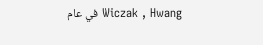Wiczak , Hwang في عام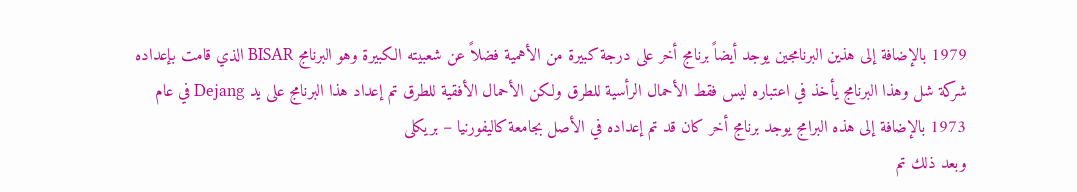1979 بالإضافة إلى هذين البرنامجين يوجد أيضاً برنامج أخر على درجة كبيرة من الأهمية فضلاً عن شعبيته الكبيرة وهو البرنامج BISAR الذي قامت بإعداده شركة شل وهذا البرنامج يأخذ في اعتباره ليس فقط الأحمال الرأسية للطرق ولكن الأحمال الأفقية للطرق تم إعداد هذا البرنامج على يد Dejang في عام 1973 بالإضافة إلى هذه البرامج يوجد برنامج أخر كان قد تم إعداده في الأصل بجامعة كاليفورنيا – بريكلى
وبعد ذلك تم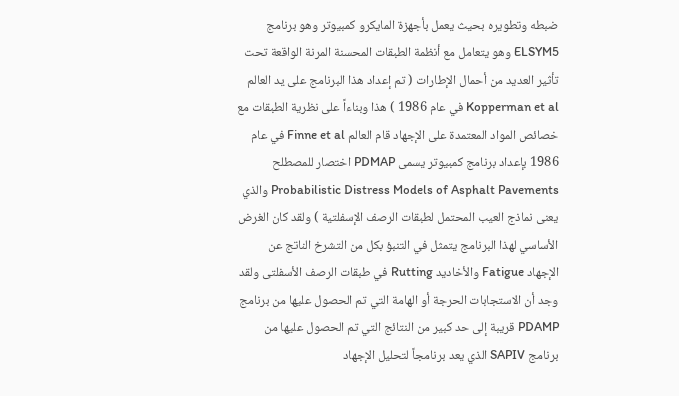ضبطه وتطويره بحيث يعمل بأجهزة المايكرو كمبيوتر وهو برنامج ELSYM5 وهو يتعامل مع أنظمة الطبقات المحسنة المرنة الواقعة تحت تأثير العديد من أحمال الإطارات ( تم إعداد هذا البرنامج على يد العالم Kopperman et al في عام 1986 ) هذا وبناءاً على نظرية الطبقات مع خصائص المواد المعتمدة على الإجهاد قام العالم Finne et al في عام 1986 بإعداد برنامج كمبيوتر يسمى PDMAP اختصار للمصطلح Probabilistic Distress Models of Asphalt Pavements والذي يعنى نماذج العيب المحتمل لطبقات الرصف الإسفلتية ) ولقد كان الغرض الأساسي لهذا البرنامج يتمثل في التنبؤ بكل من التشرخ الناتج عن الإجهاد Fatigue والأخاديد Rutting في طبقات الرصف الأسفلتى ولقد وجد أن الاستجابات الحرجة أو الهامة التي تم الحصول عليها من برنامج PDAMP قريبة إلى حد كبير من النتائج التي تم الحصول عليها من برنامج SAPIV الذي يعد برنامجاً لتحليل الإجهاد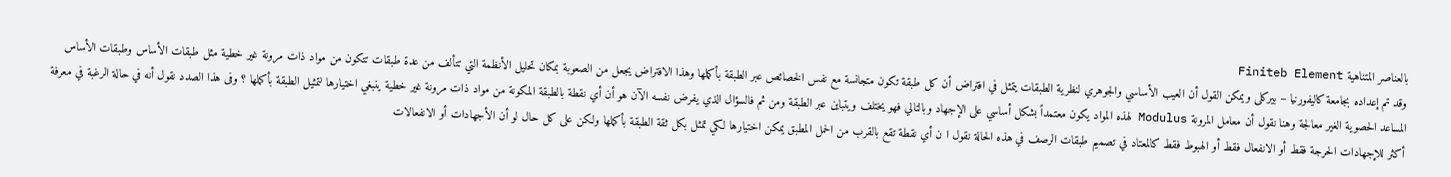بالعناصر المتناهية Finiteb Element
وقد تم إعداده بجامعة كاليفورنيا – بيركلى ويمكن القول أن العيب الأساسي والجوهري لنظرية الطبقات يتمثل في افتراض أن كل طبقة تكون متجانسة مع نفس الخصائص عبر الطبقة بأكملها وهذا الافتراض يجعل من الصعوبة بمكان تحليل الأنظمة التي تتألف من عدة طبقات تتكون من مواد ذات مرونة غير خطية مثل طبقات الأساس وطبقات الأساس المساعد الحصوية الغير معالجة وهنا نقول أن معامل المرونة Modulus لهذه المواد يكون معتمداً بشكل أساسي على الإجهاد وبالتالي فهو يختلف ويتباين عبر الطبقة ومن ثم فالسؤال الذي يفرض نفسه الآن هو أن أي نقطة بالطبقة المكونة من مواد ذات مرونة غير خطية ينبغي اختيارها لتمثيل الطبقة بأكملها ؟ وفى هذا الصدد نقول أنه في حالة الرغبة في معرفة أكثر للإجهادات الحرجة فقط أو الانفعال فقط أو الهبوط فقط كالمعتاد في تصميم طبقات الرصف في هذه الحالة نقول ا ن أي نقطة تقع بالقرب من الحمل المطبق يمكن اختيارها لكي تمثل بكل ثقة الطبقة بأكملها ولكن على كل حال لو أن الأجهادات أو الانفعالات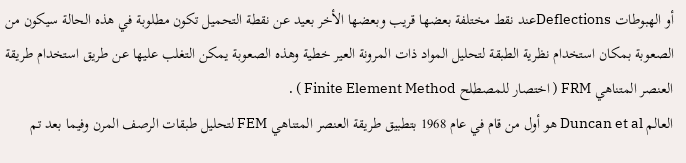أو الهبوطات Deflectionsعند نقط مختلفة بعضها قريب وبعضها الأخر بعيد عن نقطة التحميل تكون مطلوبة في هذه الحالة سيكون من الصعوبة بمكان استخدام نظرية الطبقة لتحليل المواد ذات المرونة العير خطية وهذه الصعوبة يمكن التغلب عليها عن طريق استخدام طريقة العنصر المتناهي FRM ( اختصار للمصطلح Finite Element Method ) .
العالم Duncan et al هو أول من قام في عام 1968 بتطبيق طريقة العنصر المتناهي FEM لتحليل طبقات الرصف المرن وفيما بعد تم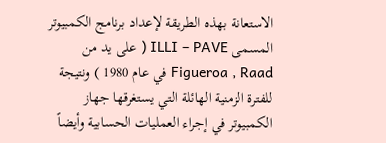الاستعانة بهذه الطريقة لإعداد برنامج الكمبيوتر المسمى ILLI – PAVE ( على يد من Figueroa , Raad في عام 1980 ) ونتيجة للفترة الزمنية الهائلة التي يستغرقها جهاز الكمبيوتر في إجراء العمليات الحسابية وأيضاً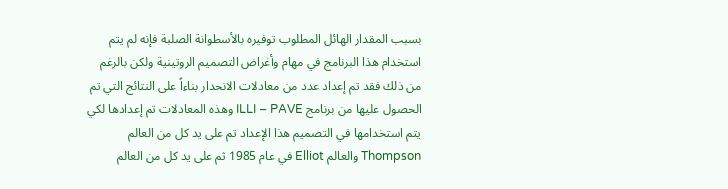بسبب المقدار الهائل المطلوب توفيره بالأسطوانة الصلبة فإنه لم يتم استخدام هذا البرنامج في مهام وأغراض التصميم الروتينية ولكن بالرغم من ذلك فقد تم إعداد عدد من معادلات الانحدار بناءاً على النتائج التي تم الحصول عليها من برنامج ILLI – PAVE وهذه المعادلات تم إعدادها لكي يتم استخدامها في التصميم هذا الإعداد تم على يد كل من العالم Thompson والعالم Elliot في عام 1985 ثم على يد كل من العالم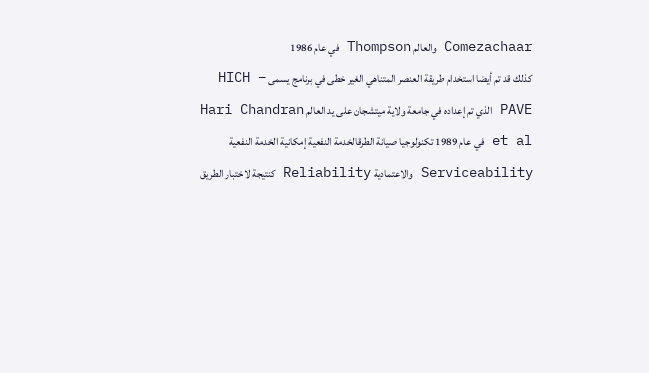Comezachaar والعالم Thompson في عام 1986
كذلك قد تم أيضا استخدام طريقة العنصر المتناهي الغير خطى في برنامج يسمى HICH – PAVE الذي تم إعداده في جامعة ولاية ميتشجان على يد العالم Hari Chandran et al في عام 1989 تكنولوجيا صيانة الطرقالخدمة النفعية إمكانية الخدمة النفعية Serviceability والاعتمادية Reliability كنتيجة لاختبار الطريق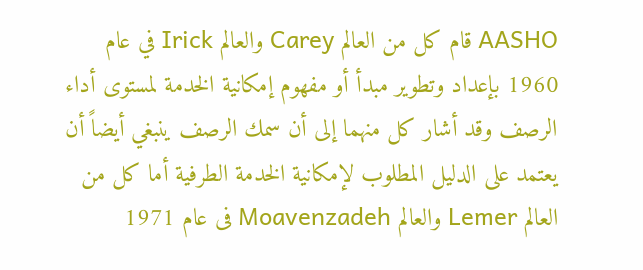AASHO قام كل من العالم Carey والعالم Irick في عام 1960 بإعداد وتطوير مبدأ أو مفهوم إمكانية الخدمة لمستوى أداء الرصف وقد أشار كل منهما إلى أن سمك الرصف ينبغي أيضاً أن يعتمد على الدليل المطلوب لإمكانية الخدمة الطرفية أما كل من العالم Lemer والعالم Moavenzadeh فى عام 1971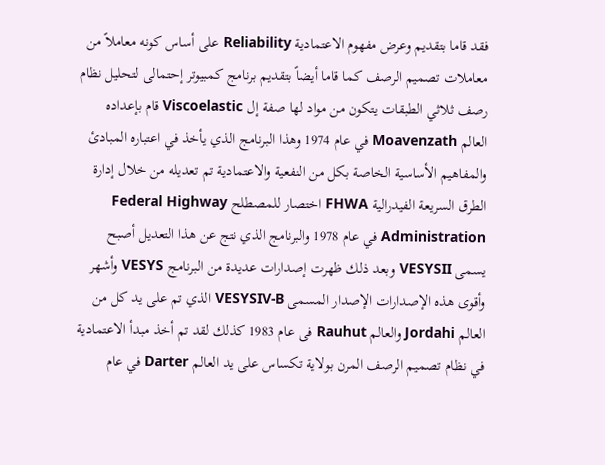فقد قاما بتقديم وعرض مفهوم الاعتمادية Reliability على أساس كونه معاملاً من معاملات تصميم الرصف كما قاما أيضاً بتقديم برنامج كمبيوتر إحتمالى لتحليل نظام رصف ثلاثي الطبقات يتكون من مواد لها صفة إل Viscoelastic قام بإعداده العالم Moavenzath في عام 1974 وهذا البرنامج الذي يأخذ في اعتباره المبادئ والمفاهيم الأساسية الخاصة بكل من النفعية والاعتمادية تم تعديله من خلال إدارة الطرق السريعة الفيدرالية FHWA اختصار للمصطلح Federal Highway Administration في عام 1978 والبرنامج الذي نتج عن هذا التعديل أصبح يسمى VESYSII وبعد ذلك ظهرت إصدارات عديدة من البرنامج VESYS وأشهر وأقوى هذه الإصدارات الإصدار المسمى VESYSIV-B الذي تم على يد كل من العالم Jordahi والعالم Rauhut فى عام 1983 كذلك لقد تم أخذ مبدأ الاعتمادية في نظام تصميم الرصف المرن بولاية تكساس على يد العالم Darter في عام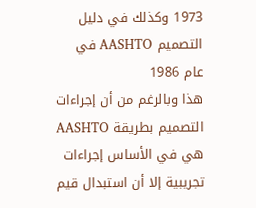1973 وكذلك في دليل التصميم AASHTO في عام 1986
هذا وبالرغم من أن إجراءات التصميم بطريقة AASHTO هي في الأساس إجراءات تجريبية إلا أن استبدال قيم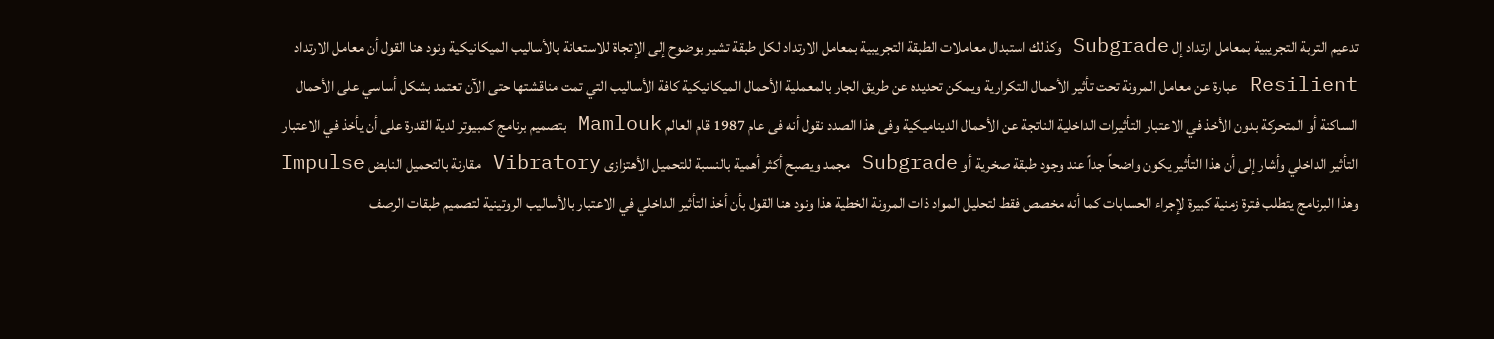تدعيم التربة التجريبية بمعامل ارتداد إل Subgrade وكذلك استبدال معاملات الطبقة التجريبية بمعامل الارتداد لكل طبقة تشير بوضوح إلى الإتجاة للاستعانة بالأساليب الميكانيكية ونود هنا القول أن معامل الارتداد Resilient عبارة عن معامل المرونة تحت تأثير الأحمال التكرارية ويمكن تحديده عن طريق الجار بالمعملية الأحمال الميكانيكية كافة الأساليب التي تمت مناقشتها حتى الآن تعتمد بشكل أساسي على الأحمال الساكنة أو المتحركة بدون الأخذ في الاعتبار التأثيرات الداخلية الناتجة عن الأحمال الديناميكية وفى هذا الصدد نقول أنه فى عام 1987 قام العالم Mamlouk بتصميم برنامج كمبيوتر لدية القدرة على أن يأخذ في الاعتبار التأثير الداخلي وأشار إلى أن هذا التأثير يكون واضحاً جداً عند وجود طبقة صخرية أو Subgrade مجمد ويصبح أكثر أهمية بالنسبة للتحميل الأهتزازى Vibratory مقارنة بالتحميل النابض Impulse وهذا البرنامج يتطلب فترة زمنية كبيرة لإجراء الحسابات كما أنه مخصص فقط لتحليل المواد ذات المرونة الخطية هذا ونود هنا القول بأن أخذ التأثير الداخلي في الاعتبار بالأساليب الروتينية لتصميم طبقات الرصف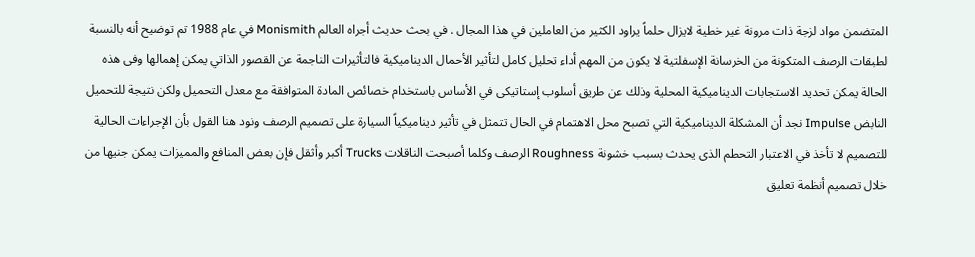المتضمن مواد لزجة ذات مرونة غير خطية لايزال حلماً يراود الكثير من العاملين في هذا المجال . في بحث حديث أجراه العالم Monismith في عام 1988 تم توضيح أنه بالنسبة لطبقات الرصف المتكونة من الخرسانة الإسفلتية لا يكون من المهم أداء تحليل كامل لتأثير الأحمال الديناميكية فالتأثيرات الناجمة عن القصور الذاتي يمكن إهمالها وفى هذه الحالة يمكن تحديد الاستجابات الديناميكية المحلية وذلك عن طريق أسلوب إستاتيكى في الأساس باستخدام خصائص المادة المتوافقة مع معدل التحميل ولكن نتيجة للتحميل النابض Impulse نجد أن المشكلة الديناميكية التي تصبح محل الاهتمام في الحال تتمثل في تأثير ديناميكياً السيارة على تصميم الرصف ونود هنا القول بأن الإجراءات الحالية للتصميم لا تأخذ في الاعتبار التحطم الذى يحدث بسبب خشونة Roughness الرصف وكلما أصبحت الناقلات Trucks أكبر وأثقل فإن بعض المنافع والمميزات يمكن جنيها من خلال تصميم أنظمة تعليق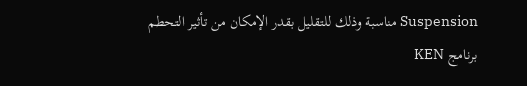Suspension مناسبة وذلك للتقليل بقدر الإمكان من تأثير التحطم
برنامج KEN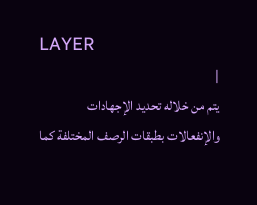LAYER
|
يتم من خلاله تحديد الإجهادات
والإنفعالات بطبقات الرصف المختلفة كما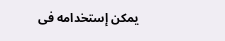يمكن إستخدامه فى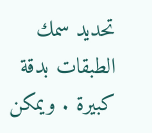تحديد سمك الطبقات بدقة
كبيرة . ويمكن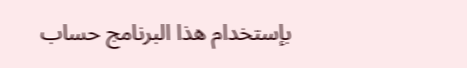بإستخدام هذا البرنامج حساب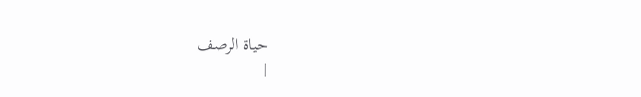حياة الرصف
|